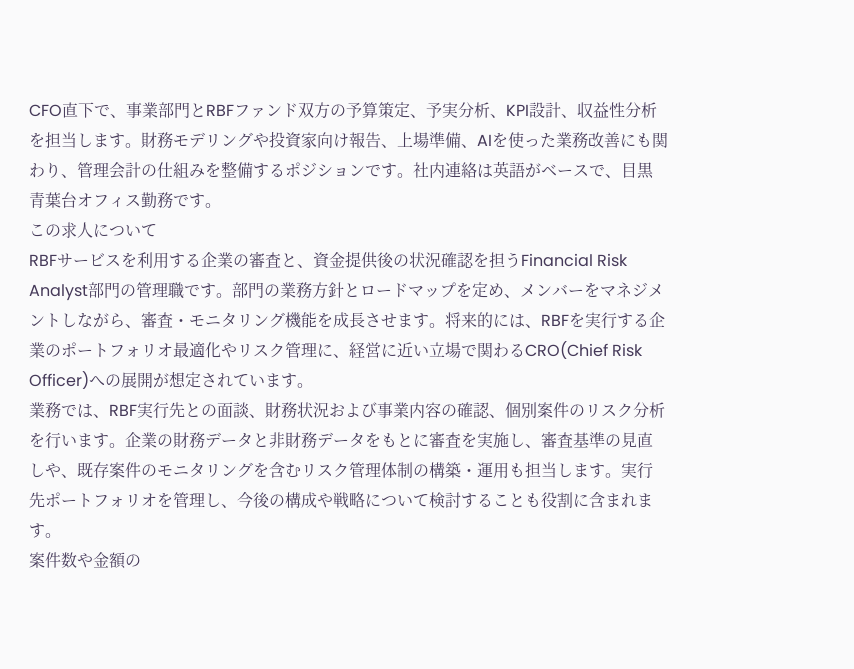CFO直下で、事業部門とRBFファンド双方の予算策定、予実分析、KPI設計、収益性分析を担当します。財務モデリングや投資家向け報告、上場準備、AIを使った業務改善にも関わり、管理会計の仕組みを整備するポジションです。社内連絡は英語がベースで、目黒青葉台オフィス勤務です。
この求人について
RBFサービスを利用する企業の審査と、資金提供後の状況確認を担うFinancial Risk Analyst部門の管理職です。部門の業務方針とロードマップを定め、メンバーをマネジメントしながら、審査・モニタリング機能を成長させます。将来的には、RBFを実行する企業のポートフォリオ最適化やリスク管理に、経営に近い立場で関わるCRO(Chief Risk Officer)への展開が想定されています。
業務では、RBF実行先との面談、財務状況および事業内容の確認、個別案件のリスク分析を行います。企業の財務データと非財務データをもとに審査を実施し、審査基準の見直しや、既存案件のモニタリングを含むリスク管理体制の構築・運用も担当します。実行先ポートフォリオを管理し、今後の構成や戦略について検討することも役割に含まれます。
案件数や金額の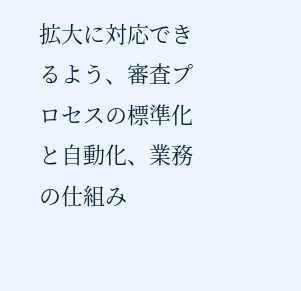拡大に対応できるよう、審査プロセスの標準化と自動化、業務の仕組み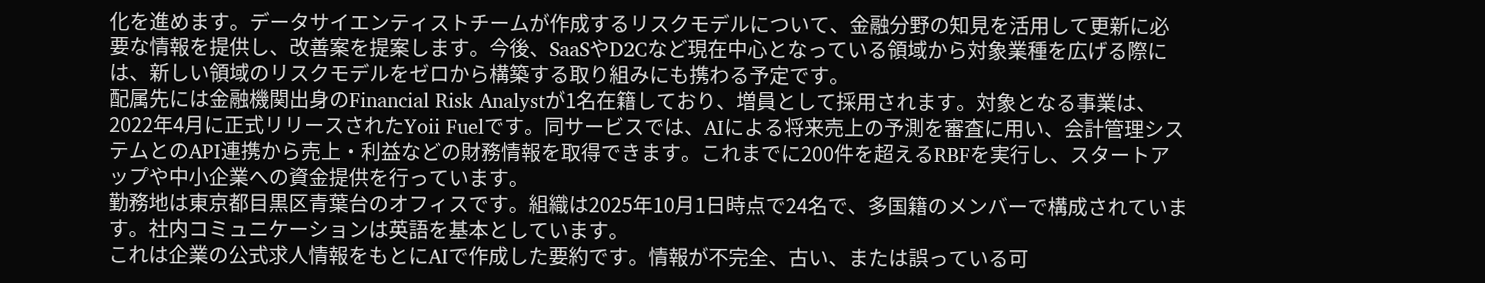化を進めます。データサイエンティストチームが作成するリスクモデルについて、金融分野の知見を活用して更新に必要な情報を提供し、改善案を提案します。今後、SaaSやD2Cなど現在中心となっている領域から対象業種を広げる際には、新しい領域のリスクモデルをゼロから構築する取り組みにも携わる予定です。
配属先には金融機関出身のFinancial Risk Analystが1名在籍しており、増員として採用されます。対象となる事業は、2022年4月に正式リリースされたYoii Fuelです。同サービスでは、AIによる将来売上の予測を審査に用い、会計管理システムとのAPI連携から売上・利益などの財務情報を取得できます。これまでに200件を超えるRBFを実行し、スタートアップや中小企業への資金提供を行っています。
勤務地は東京都目黒区青葉台のオフィスです。組織は2025年10月1日時点で24名で、多国籍のメンバーで構成されています。社内コミュニケーションは英語を基本としています。
これは企業の公式求人情報をもとにAIで作成した要約です。情報が不完全、古い、または誤っている可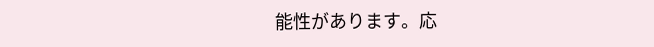能性があります。応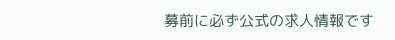募前に必ず公式の求人情報です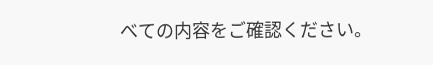べての内容をご確認ください。